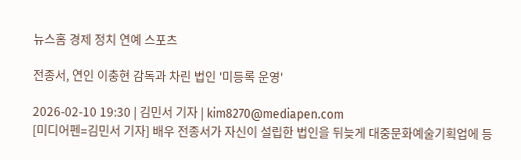뉴스홈 경제 정치 연예 스포츠

전종서, 연인 이충현 감독과 차린 법인 '미등록 운영'

2026-02-10 19:30 | 김민서 기자 | kim8270@mediapen.com
[미디어펜=김민서 기자] 배우 전종서가 자신이 설립한 법인을 뒤늦게 대중문화예술기획업에 등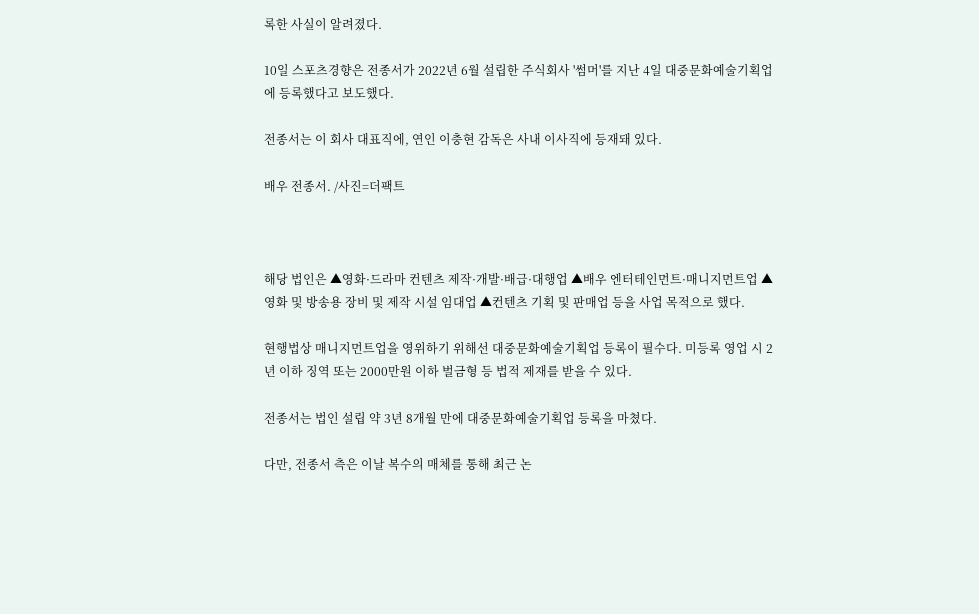록한 사실이 알려졌다.

10일 스포츠경향은 전종서가 2022년 6월 설립한 주식회사 '썸머'를 지난 4일 대중문화예술기획업에 등록했다고 보도했다.

전종서는 이 회사 대표직에, 연인 이충현 감독은 사내 이사직에 등재돼 있다.

배우 전종서. /사진=더팩트



해당 법인은 ▲영화·드라마 컨텐츠 제작·개발·배급·대행업 ▲배우 엔터테인먼트·매니지먼트업 ▲영화 및 방송용 장비 및 제작 시설 임대업 ▲컨텐츠 기획 및 판매업 등을 사업 목적으로 했다.

현행법상 매니지먼트업을 영위하기 위해선 대중문화예술기획업 등록이 필수다. 미등록 영업 시 2년 이하 징역 또는 2000만원 이하 벌금형 등 법적 제재를 받을 수 있다.

전종서는 법인 설립 약 3년 8개월 만에 대중문화예술기획업 등록을 마쳤다.

다만, 전종서 측은 이날 복수의 매체를 통해 최근 논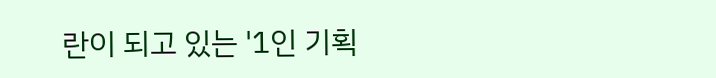란이 되고 있는 '1인 기획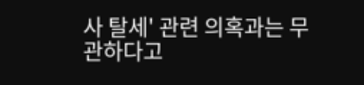사 탈세' 관련 의혹과는 무관하다고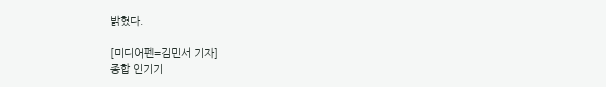밝혔다.

[미디어펜=김민서 기자]
종합 인기기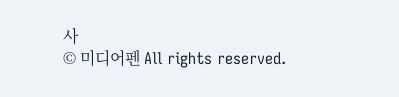사
© 미디어펜 All rights reserved.